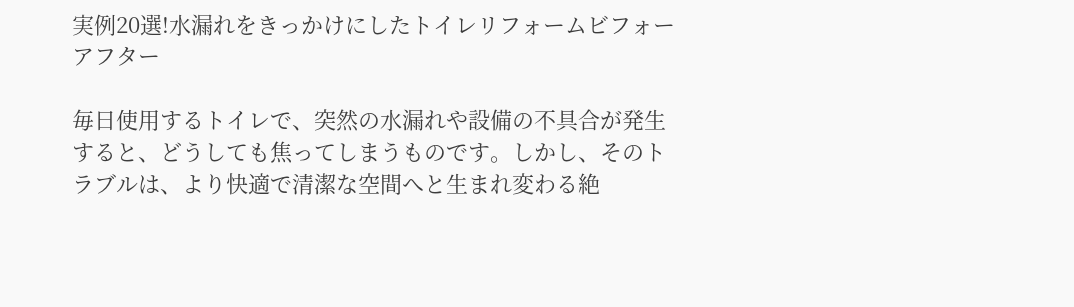実例20選!水漏れをきっかけにしたトイレリフォームビフォーアフター

毎日使用するトイレで、突然の水漏れや設備の不具合が発生すると、どうしても焦ってしまうものです。しかし、そのトラブルは、より快適で清潔な空間へと生まれ変わる絶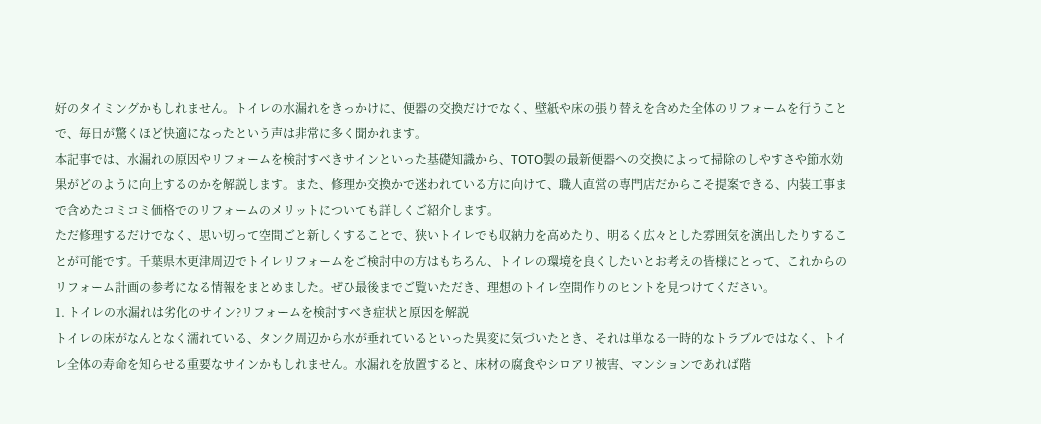好のタイミングかもしれません。トイレの水漏れをきっかけに、便器の交換だけでなく、壁紙や床の張り替えを含めた全体のリフォームを行うことで、毎日が驚くほど快適になったという声は非常に多く聞かれます。
本記事では、水漏れの原因やリフォームを検討すべきサインといった基礎知識から、TOTO製の最新便器への交換によって掃除のしやすさや節水効果がどのように向上するのかを解説します。また、修理か交換かで迷われている方に向けて、職人直営の専門店だからこそ提案できる、内装工事まで含めたコミコミ価格でのリフォームのメリットについても詳しくご紹介します。
ただ修理するだけでなく、思い切って空間ごと新しくすることで、狭いトイレでも収納力を高めたり、明るく広々とした雰囲気を演出したりすることが可能です。千葉県木更津周辺でトイレリフォームをご検討中の方はもちろん、トイレの環境を良くしたいとお考えの皆様にとって、これからのリフォーム計画の参考になる情報をまとめました。ぜひ最後までご覧いただき、理想のトイレ空間作りのヒントを見つけてください。
1. トイレの水漏れは劣化のサイン?リフォームを検討すべき症状と原因を解説
トイレの床がなんとなく濡れている、タンク周辺から水が垂れているといった異変に気づいたとき、それは単なる一時的なトラブルではなく、トイレ全体の寿命を知らせる重要なサインかもしれません。水漏れを放置すると、床材の腐食やシロアリ被害、マンションであれば階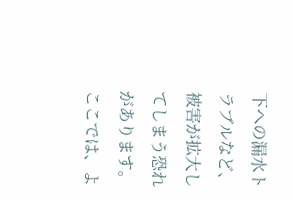下への漏水トラブルなど、被害が拡大してしまう恐れがあります。ここでは、よ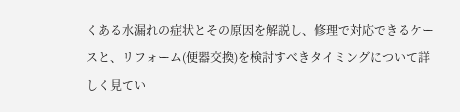くある水漏れの症状とその原因を解説し、修理で対応できるケースと、リフォーム(便器交換)を検討すべきタイミングについて詳しく見てい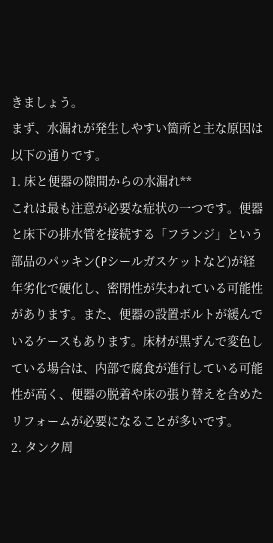きましょう。
まず、水漏れが発生しやすい箇所と主な原因は以下の通りです。
1. 床と便器の隙間からの水漏れ**
これは最も注意が必要な症状の一つです。便器と床下の排水管を接続する「フランジ」という部品のパッキン(Pシールガスケットなど)が経年劣化で硬化し、密閉性が失われている可能性があります。また、便器の設置ボルトが緩んでいるケースもあります。床材が黒ずんで変色している場合は、内部で腐食が進行している可能性が高く、便器の脱着や床の張り替えを含めたリフォームが必要になることが多いです。
2. タンク周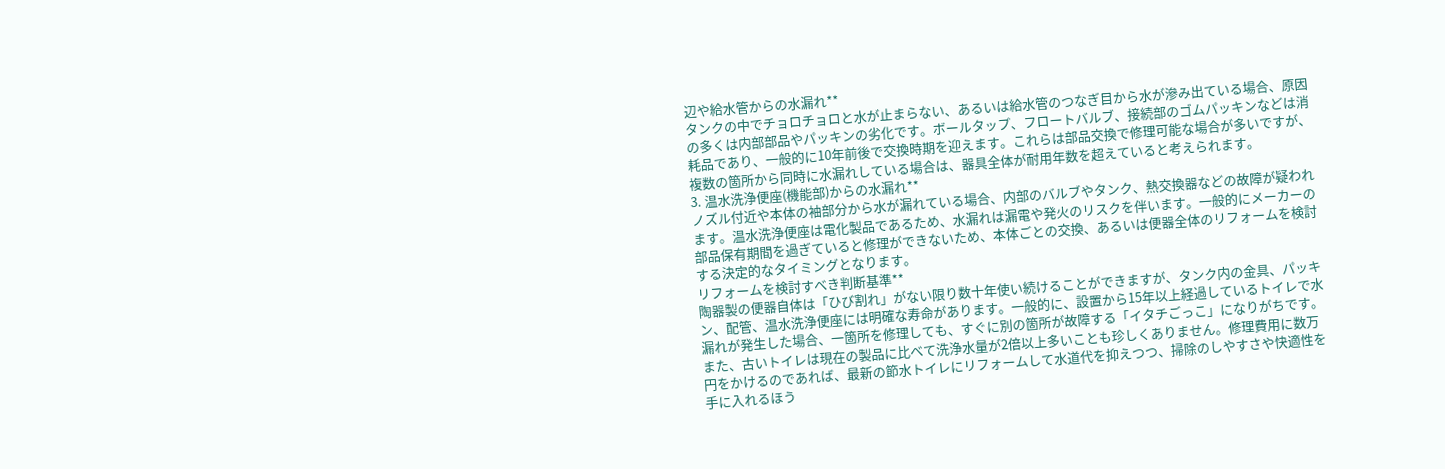辺や給水管からの水漏れ**
タンクの中でチョロチョロと水が止まらない、あるいは給水管のつなぎ目から水が滲み出ている場合、原因の多くは内部部品やパッキンの劣化です。ボールタップ、フロートバルブ、接続部のゴムパッキンなどは消耗品であり、一般的に10年前後で交換時期を迎えます。これらは部品交換で修理可能な場合が多いですが、複数の箇所から同時に水漏れしている場合は、器具全体が耐用年数を超えていると考えられます。
3. 温水洗浄便座(機能部)からの水漏れ**
ノズル付近や本体の袖部分から水が漏れている場合、内部のバルブやタンク、熱交換器などの故障が疑われます。温水洗浄便座は電化製品であるため、水漏れは漏電や発火のリスクを伴います。一般的にメーカーの部品保有期間を過ぎていると修理ができないため、本体ごとの交換、あるいは便器全体のリフォームを検討する決定的なタイミングとなります。
リフォームを検討すべき判断基準**
陶器製の便器自体は「ひび割れ」がない限り数十年使い続けることができますが、タンク内の金具、パッキン、配管、温水洗浄便座には明確な寿命があります。一般的に、設置から15年以上経過しているトイレで水漏れが発生した場合、一箇所を修理しても、すぐに別の箇所が故障する「イタチごっこ」になりがちです。
また、古いトイレは現在の製品に比べて洗浄水量が2倍以上多いことも珍しくありません。修理費用に数万円をかけるのであれば、最新の節水トイレにリフォームして水道代を抑えつつ、掃除のしやすさや快適性を手に入れるほう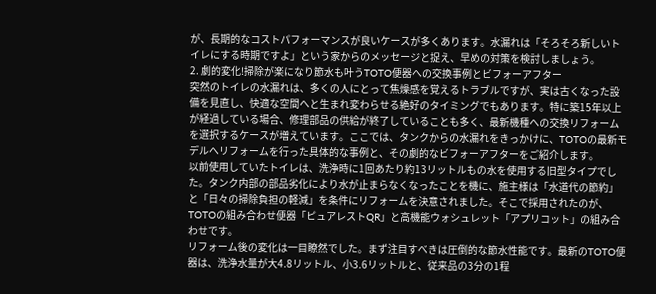が、長期的なコストパフォーマンスが良いケースが多くあります。水漏れは「そろそろ新しいトイレにする時期ですよ」という家からのメッセージと捉え、早めの対策を検討しましょう。
2. 劇的変化!掃除が楽になり節水も叶うTOTO便器への交換事例とビフォーアフター
突然のトイレの水漏れは、多くの人にとって焦燥感を覚えるトラブルですが、実は古くなった設備を見直し、快適な空間へと生まれ変わらせる絶好のタイミングでもあります。特に築15年以上が経過している場合、修理部品の供給が終了していることも多く、最新機種への交換リフォームを選択するケースが増えています。ここでは、タンクからの水漏れをきっかけに、TOTOの最新モデルへリフォームを行った具体的な事例と、その劇的なビフォーアフターをご紹介します。
以前使用していたトイレは、洗浄時に1回あたり約13リットルもの水を使用する旧型タイプでした。タンク内部の部品劣化により水が止まらなくなったことを機に、施主様は「水道代の節約」と「日々の掃除負担の軽減」を条件にリフォームを決意されました。そこで採用されたのが、TOTOの組み合わせ便器「ピュアレストQR」と高機能ウォシュレット「アプリコット」の組み合わせです。
リフォーム後の変化は一目瞭然でした。まず注目すべきは圧倒的な節水性能です。最新のTOTO便器は、洗浄水量が大4.8リットル、小3.6リットルと、従来品の3分の1程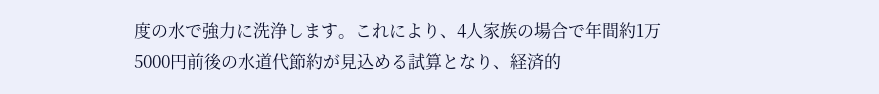度の水で強力に洗浄します。これにより、4人家族の場合で年間約1万5000円前後の水道代節約が見込める試算となり、経済的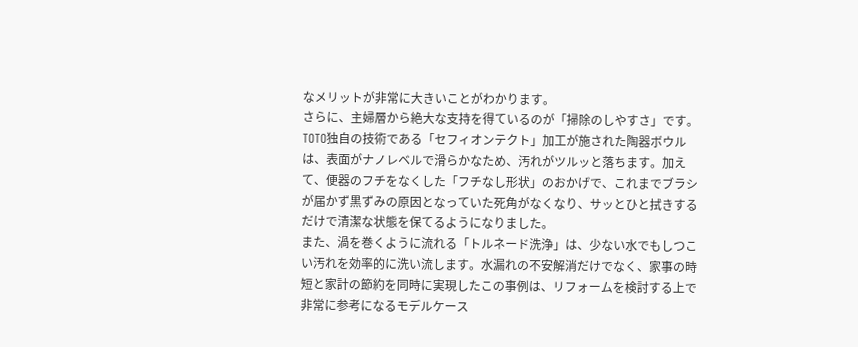なメリットが非常に大きいことがわかります。
さらに、主婦層から絶大な支持を得ているのが「掃除のしやすさ」です。TOTO独自の技術である「セフィオンテクト」加工が施された陶器ボウルは、表面がナノレベルで滑らかなため、汚れがツルッと落ちます。加えて、便器のフチをなくした「フチなし形状」のおかげで、これまでブラシが届かず黒ずみの原因となっていた死角がなくなり、サッとひと拭きするだけで清潔な状態を保てるようになりました。
また、渦を巻くように流れる「トルネード洗浄」は、少ない水でもしつこい汚れを効率的に洗い流します。水漏れの不安解消だけでなく、家事の時短と家計の節約を同時に実現したこの事例は、リフォームを検討する上で非常に参考になるモデルケース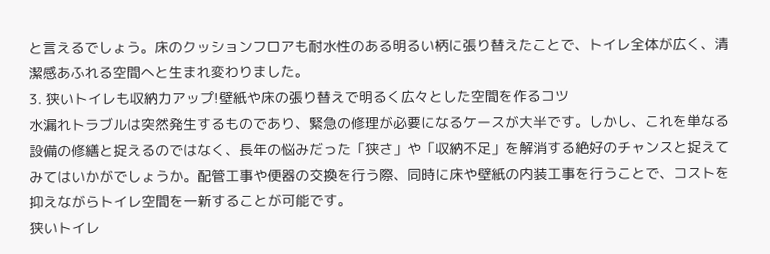と言えるでしょう。床のクッションフロアも耐水性のある明るい柄に張り替えたことで、トイレ全体が広く、清潔感あふれる空間へと生まれ変わりました。
3. 狭いトイレも収納力アップ!壁紙や床の張り替えで明るく広々とした空間を作るコツ
水漏れトラブルは突然発生するものであり、緊急の修理が必要になるケースが大半です。しかし、これを単なる設備の修繕と捉えるのではなく、長年の悩みだった「狭さ」や「収納不足」を解消する絶好のチャンスと捉えてみてはいかがでしょうか。配管工事や便器の交換を行う際、同時に床や壁紙の内装工事を行うことで、コストを抑えながらトイレ空間を一新することが可能です。
狭いトイレ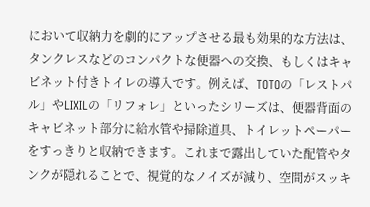において収納力を劇的にアップさせる最も効果的な方法は、タンクレスなどのコンパクトな便器への交換、もしくはキャビネット付きトイレの導入です。例えば、TOTOの「レストパル」やLIXILの「リフォレ」といったシリーズは、便器背面のキャビネット部分に給水管や掃除道具、トイレットペーパーをすっきりと収納できます。これまで露出していた配管やタンクが隠れることで、視覚的なノイズが減り、空間がスッキ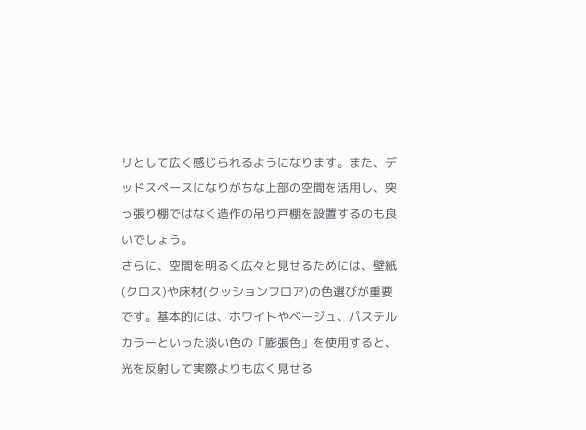リとして広く感じられるようになります。また、デッドスペースになりがちな上部の空間を活用し、突っ張り棚ではなく造作の吊り戸棚を設置するのも良いでしょう。
さらに、空間を明るく広々と見せるためには、壁紙(クロス)や床材(クッションフロア)の色選びが重要です。基本的には、ホワイトやベージュ、パステルカラーといった淡い色の「膨張色」を使用すると、光を反射して実際よりも広く見せる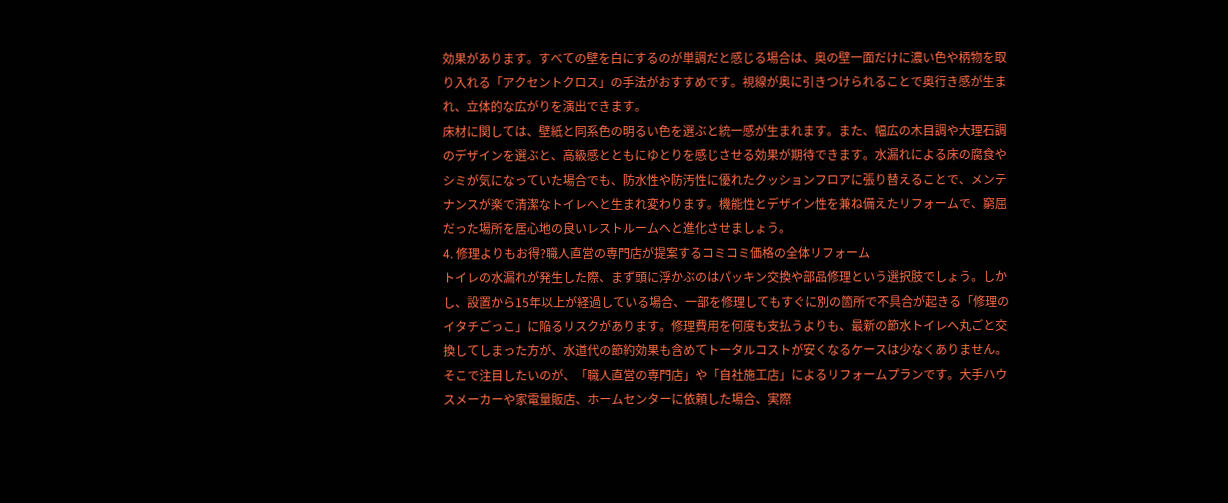効果があります。すべての壁を白にするのが単調だと感じる場合は、奥の壁一面だけに濃い色や柄物を取り入れる「アクセントクロス」の手法がおすすめです。視線が奥に引きつけられることで奥行き感が生まれ、立体的な広がりを演出できます。
床材に関しては、壁紙と同系色の明るい色を選ぶと統一感が生まれます。また、幅広の木目調や大理石調のデザインを選ぶと、高級感とともにゆとりを感じさせる効果が期待できます。水漏れによる床の腐食やシミが気になっていた場合でも、防水性や防汚性に優れたクッションフロアに張り替えることで、メンテナンスが楽で清潔なトイレへと生まれ変わります。機能性とデザイン性を兼ね備えたリフォームで、窮屈だった場所を居心地の良いレストルームへと進化させましょう。
4. 修理よりもお得?職人直営の専門店が提案するコミコミ価格の全体リフォーム
トイレの水漏れが発生した際、まず頭に浮かぶのはパッキン交換や部品修理という選択肢でしょう。しかし、設置から15年以上が経過している場合、一部を修理してもすぐに別の箇所で不具合が起きる「修理のイタチごっこ」に陥るリスクがあります。修理費用を何度も支払うよりも、最新の節水トイレへ丸ごと交換してしまった方が、水道代の節約効果も含めてトータルコストが安くなるケースは少なくありません。
そこで注目したいのが、「職人直営の専門店」や「自社施工店」によるリフォームプランです。大手ハウスメーカーや家電量販店、ホームセンターに依頼した場合、実際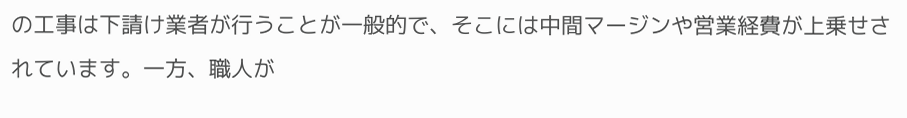の工事は下請け業者が行うことが一般的で、そこには中間マージンや営業経費が上乗せされています。一方、職人が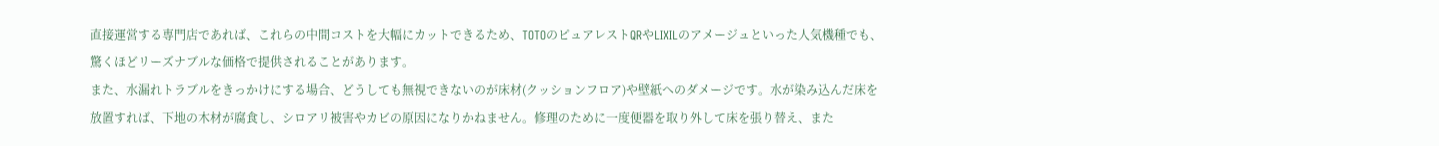直接運営する専門店であれば、これらの中間コストを大幅にカットできるため、TOTOのピュアレストQRやLIXILのアメージュといった人気機種でも、驚くほどリーズナブルな価格で提供されることがあります。
また、水漏れトラブルをきっかけにする場合、どうしても無視できないのが床材(クッションフロア)や壁紙へのダメージです。水が染み込んだ床を放置すれば、下地の木材が腐食し、シロアリ被害やカビの原因になりかねません。修理のために一度便器を取り外して床を張り替え、また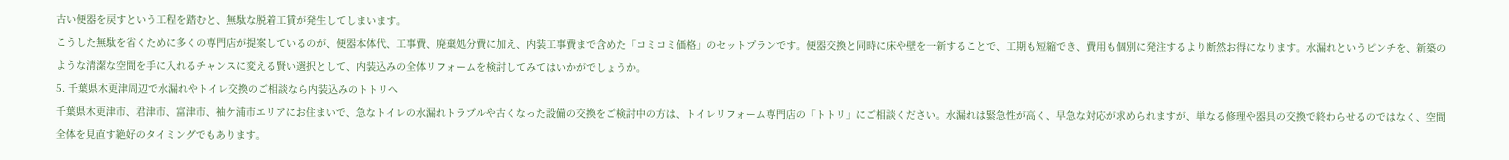古い便器を戻すという工程を踏むと、無駄な脱着工賃が発生してしまいます。
こうした無駄を省くために多くの専門店が提案しているのが、便器本体代、工事費、廃棄処分費に加え、内装工事費まで含めた「コミコミ価格」のセットプランです。便器交換と同時に床や壁を一新することで、工期も短縮でき、費用も個別に発注するより断然お得になります。水漏れというピンチを、新築のような清潔な空間を手に入れるチャンスに変える賢い選択として、内装込みの全体リフォームを検討してみてはいかがでしょうか。
5. 千葉県木更津周辺で水漏れやトイレ交換のご相談なら内装込みのトトリへ
千葉県木更津市、君津市、富津市、袖ケ浦市エリアにお住まいで、急なトイレの水漏れトラブルや古くなった設備の交換をご検討中の方は、トイレリフォーム専門店の「トトリ」にご相談ください。水漏れは緊急性が高く、早急な対応が求められますが、単なる修理や器具の交換で終わらせるのではなく、空間全体を見直す絶好のタイミングでもあります。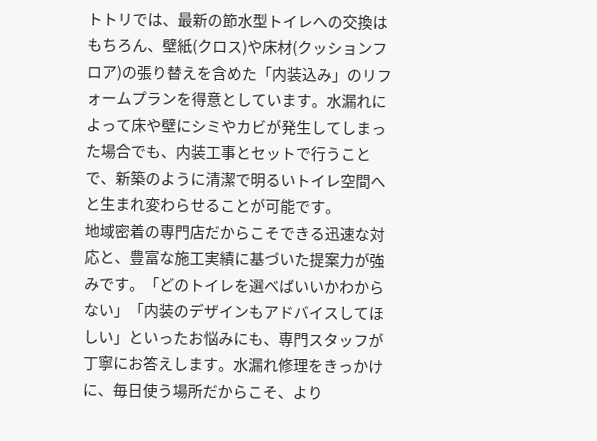トトリでは、最新の節水型トイレへの交換はもちろん、壁紙(クロス)や床材(クッションフロア)の張り替えを含めた「内装込み」のリフォームプランを得意としています。水漏れによって床や壁にシミやカビが発生してしまった場合でも、内装工事とセットで行うことで、新築のように清潔で明るいトイレ空間へと生まれ変わらせることが可能です。
地域密着の専門店だからこそできる迅速な対応と、豊富な施工実績に基づいた提案力が強みです。「どのトイレを選べばいいかわからない」「内装のデザインもアドバイスしてほしい」といったお悩みにも、専門スタッフが丁寧にお答えします。水漏れ修理をきっかけに、毎日使う場所だからこそ、より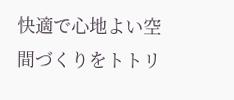快適で心地よい空間づくりをトトリ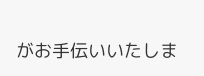がお手伝いいたしま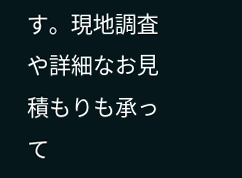す。現地調査や詳細なお見積もりも承って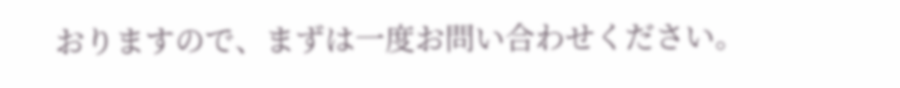おりますので、まずは一度お問い合わせください。